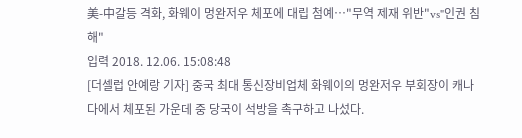美-中갈등 격화, 화웨이 멍완저우 체포에 대립 첨예…"무역 제재 위반"vs"인권 침해"
입력 2018. 12.06. 15:08:48
[더셀럽 안예랑 기자] 중국 최대 통신장비업체 화웨이의 멍완저우 부회장이 캐나다에서 체포된 가운데 중 당국이 석방을 촉구하고 나섰다.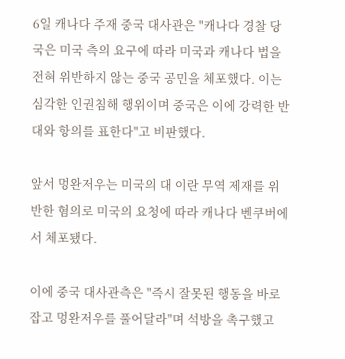6일 캐나다 주재 중국 대사관은 "캐나다 경찰 당국은 미국 측의 요구에 따라 미국과 캐나다 법을 전혀 위반하지 않는 중국 공민을 체포했다. 이는 심각한 인권침해 행위이며 중국은 이에 강력한 반대와 항의를 표한다"고 비판했다.

앞서 멍완저우는 미국의 대 이란 무역 제재를 위반한 혐의로 미국의 요청에 따라 캐나다 벤쿠버에서 체포됐다.

이에 중국 대사관측은 "즉시 잘못된 행동을 바로잡고 멍완저우를 풀어달라"며 석방을 촉구했고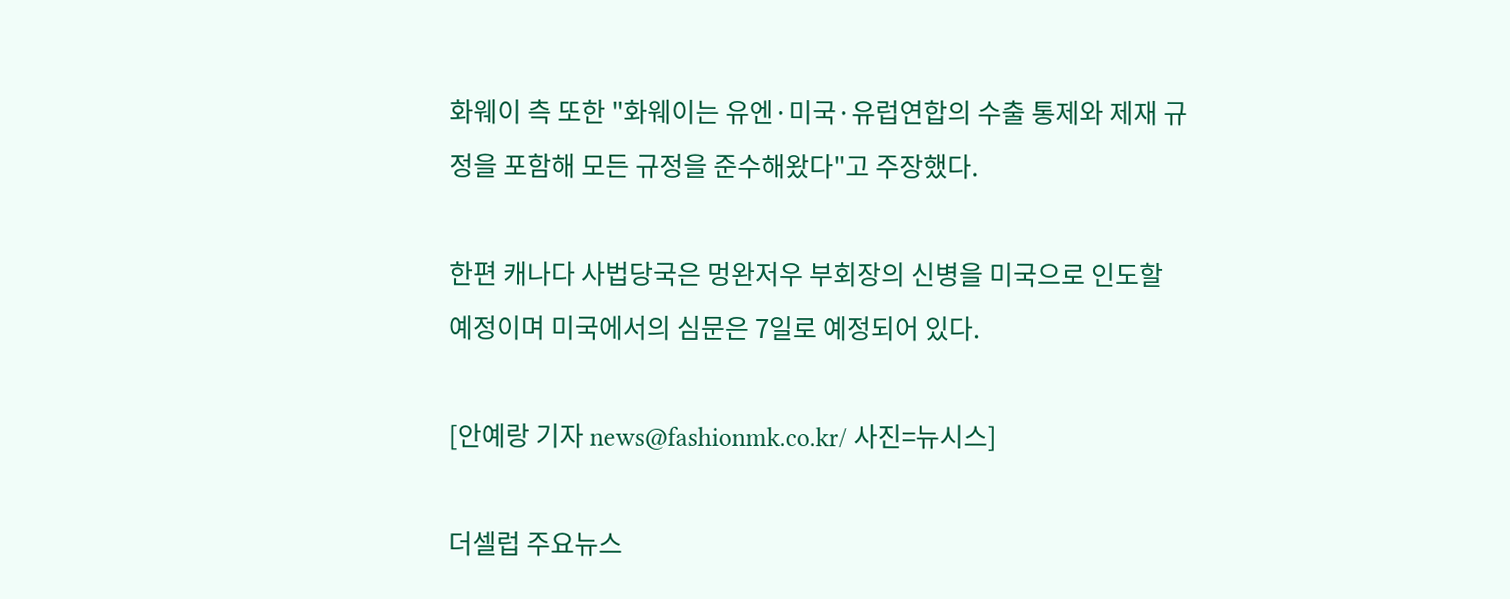화웨이 측 또한 "화웨이는 유엔·미국·유럽연합의 수출 통제와 제재 규정을 포함해 모든 규정을 준수해왔다"고 주장했다.

한편 캐나다 사법당국은 멍완저우 부회장의 신병을 미국으로 인도할 예정이며 미국에서의 심문은 7일로 예정되어 있다.

[안예랑 기자 news@fashionmk.co.kr/ 사진=뉴시스]

더셀럽 주요뉴스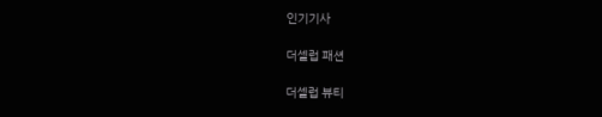인기기사

더셀럽 패션

더셀럽 뷰티